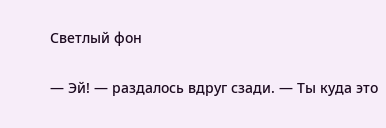Светлый фон

— Эй! — раздалось вдруг сзади. — Ты куда это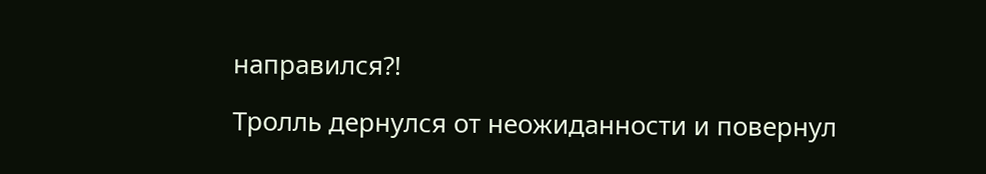направился?!

Тролль дернулся от неожиданности и повернул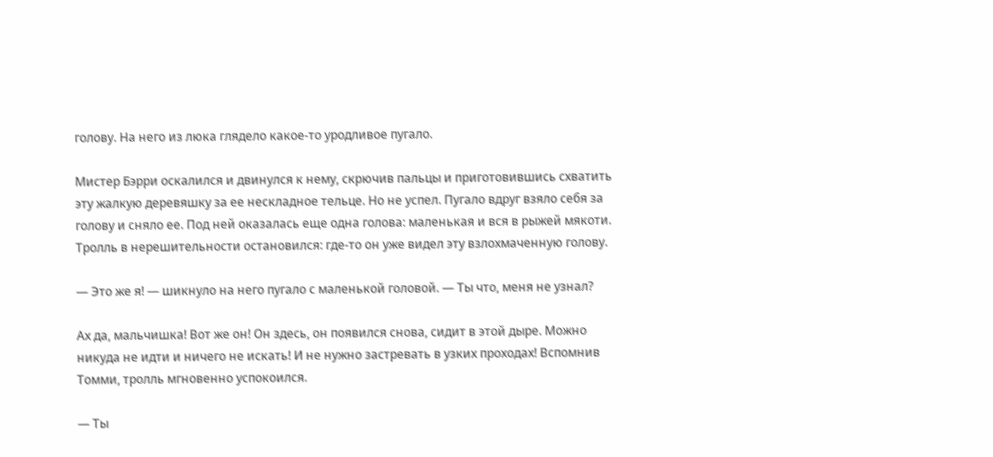голову. На него из люка глядело какое-то уродливое пугало.

Мистер Бэрри оскалился и двинулся к нему, скрючив пальцы и приготовившись схватить эту жалкую деревяшку за ее нескладное тельце. Но не успел. Пугало вдруг взяло себя за голову и сняло ее. Под ней оказалась еще одна голова: маленькая и вся в рыжей мякоти. Тролль в нерешительности остановился: где-то он уже видел эту взлохмаченную голову.

— Это же я! — шикнуло на него пугало с маленькой головой. — Ты что, меня не узнал?

Ах да, мальчишка! Вот же он! Он здесь, он появился снова, сидит в этой дыре. Можно никуда не идти и ничего не искать! И не нужно застревать в узких проходах! Вспомнив Томми, тролль мгновенно успокоился.

— Ты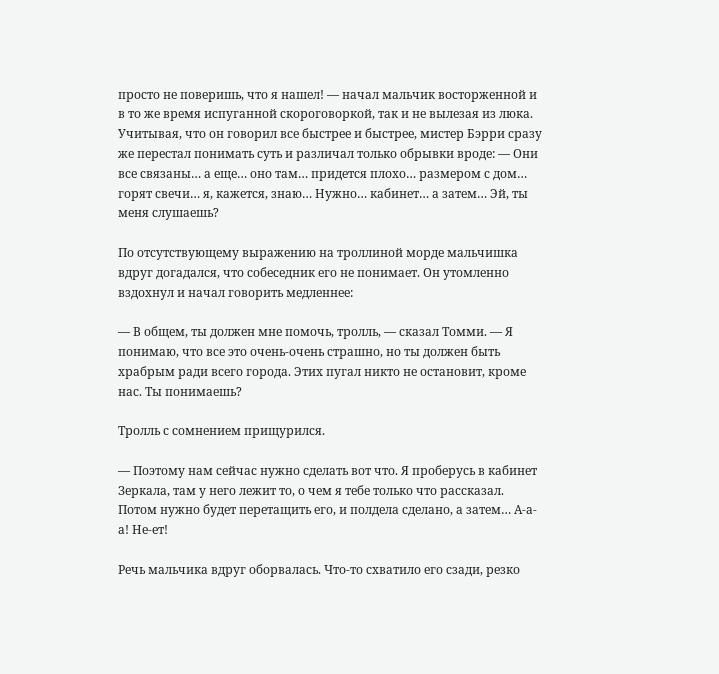просто не поверишь, что я нашел! — начал мальчик восторженной и в то же время испуганной скороговоркой, так и не вылезая из люка. Учитывая, что он говорил все быстрее и быстрее, мистер Бэрри сразу же перестал понимать суть и различал только обрывки вроде: — Они все связаны… а еще… оно там… придется плохо… размером с дом… горят свечи… я, кажется, знаю… Нужно… кабинет… а затем… Эй, ты меня слушаешь?

По отсутствующему выражению на троллиной морде мальчишка вдруг догадался, что собеседник его не понимает. Он утомленно вздохнул и начал говорить медленнее:

— В общем, ты должен мне помочь, тролль, — сказал Томми. — Я понимаю, что все это очень-очень страшно, но ты должен быть храбрым ради всего города. Этих пугал никто не остановит, кроме нас. Ты понимаешь?

Тролль с сомнением прищурился.

— Поэтому нам сейчас нужно сделать вот что. Я проберусь в кабинет Зеркала, там у него лежит то, о чем я тебе только что рассказал. Потом нужно будет перетащить его, и полдела сделано, а затем… А-а-а! Не-ет!

Речь мальчика вдруг оборвалась. Что-то схватило его сзади, резко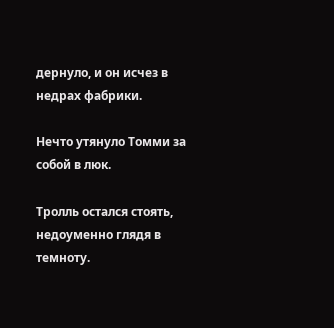дернуло, и он исчез в недрах фабрики.

Нечто утянуло Томми за собой в люк.

Тролль остался стоять, недоуменно глядя в темноту.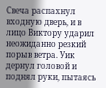Свеча распахнул входную дверь, и в лицо Виктору ударил неожиданно резкий порыв ветра. Уик дернул головой и поднял руки, пытаясь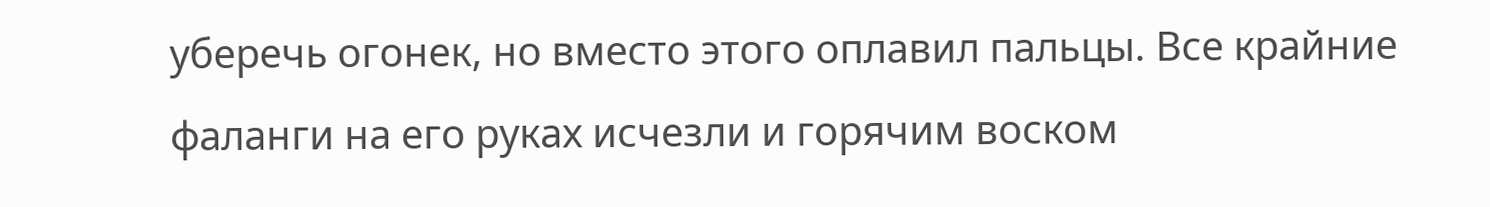уберечь огонек, но вместо этого оплавил пальцы. Все крайние фаланги на его руках исчезли и горячим воском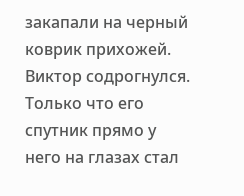закапали на черный коврик прихожей. Виктор содрогнулся. Только что его спутник прямо у него на глазах стал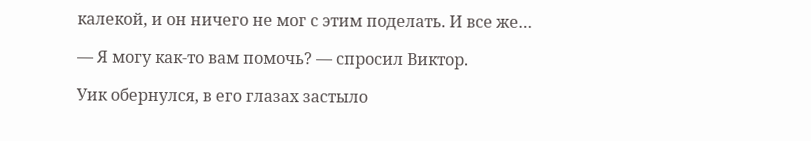калекой, и он ничего не мог с этим поделать. И все же…

— Я могу как-то вам помочь? — спросил Виктор.

Уик обернулся, в его глазах застыло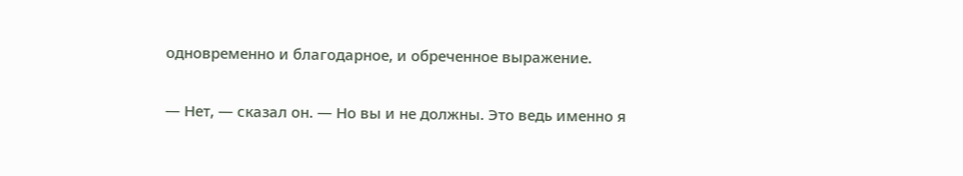одновременно и благодарное, и обреченное выражение.

— Нет, — сказал он. — Но вы и не должны. Это ведь именно я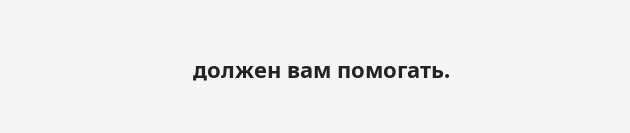должен вам помогать.